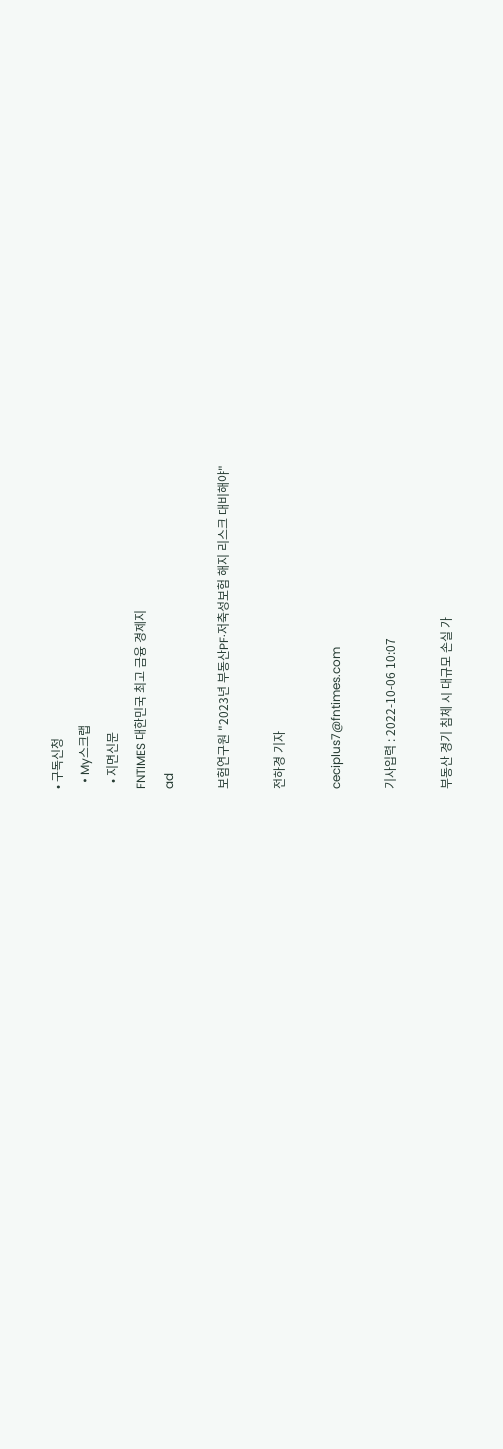• 구독신청
  • My스크랩
  • 지면신문
FNTIMES 대한민국 최고 금융 경제지
ad

보험연구원 "2023년 부동산PF·저축성보험 해지 리스크 대비해야"

전하경 기자

ceciplus7@fntimes.com

기사입력 : 2022-10-06 10:07

부동산 경기 침체 시 대규모 손실 가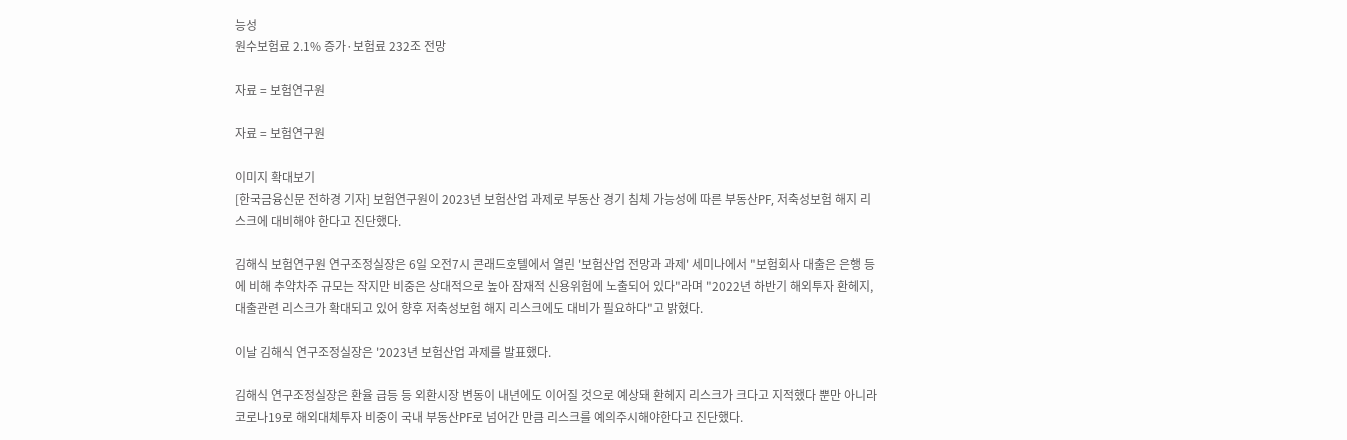능성
원수보험료 2.1% 증가·보험료 232조 전망

자료 = 보험연구원

자료 = 보험연구원

이미지 확대보기
[한국금융신문 전하경 기자] 보험연구원이 2023년 보험산업 과제로 부동산 경기 침체 가능성에 따른 부동산PF, 저축성보험 해지 리스크에 대비해야 한다고 진단했다.

김해식 보험연구원 연구조정실장은 6일 오전7시 콘래드호텔에서 열린 '보험산업 전망과 과제' 세미나에서 "보험회사 대출은 은행 등에 비해 추약차주 규모는 작지만 비중은 상대적으로 높아 잠재적 신용위험에 노출되어 있다"라며 "2022년 하반기 해외투자 환헤지, 대출관련 리스크가 확대되고 있어 향후 저축성보험 해지 리스크에도 대비가 필요하다"고 밝혔다.

이날 김해식 연구조정실장은 '2023년 보험산업 과제를 발표했다.

김해식 연구조정실장은 환율 급등 등 외환시장 변동이 내년에도 이어질 것으로 예상돼 환헤지 리스크가 크다고 지적했다 뿐만 아니라 코로나19로 해외대체투자 비중이 국내 부동산PF로 넘어간 만큼 리스크를 예의주시해야한다고 진단했다.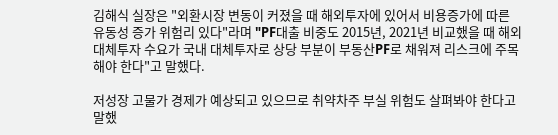김해식 실장은 "외환시장 변동이 커졌을 때 해외투자에 있어서 비용증가에 따른 유동성 증가 위험리 있다"라며 "PF대출 비중도 2015년, 2021년 비교했을 때 해외대체투자 수요가 국내 대체투자로 상당 부분이 부동산PF로 채워져 리스크에 주목해야 한다"고 말했다.

저성장 고물가 경제가 예상되고 있으므로 취약차주 부실 위험도 살펴봐야 한다고 말했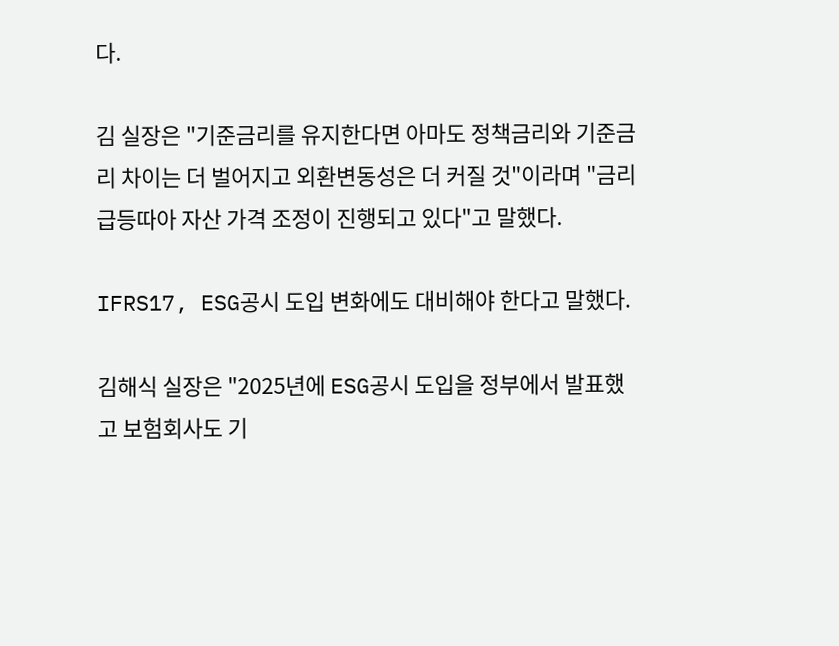다.

김 실장은 "기준금리를 유지한다면 아마도 정책금리와 기준금리 차이는 더 벌어지고 외환변동성은 더 커질 것"이라며 "금리 급등따아 자산 가격 조정이 진행되고 있다"고 말했다.

IFRS17, ESG공시 도입 변화에도 대비해야 한다고 말했다.

김해식 실장은 "2025년에 ESG공시 도입을 정부에서 발표했고 보험회사도 기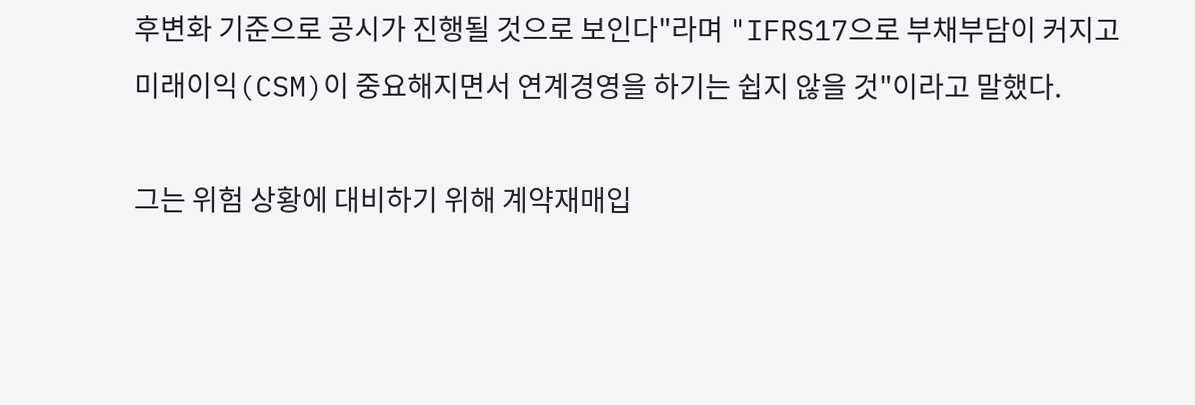후변화 기준으로 공시가 진행될 것으로 보인다"라며 "IFRS17으로 부채부담이 커지고 미래이익(CSM)이 중요해지면서 연계경영을 하기는 쉽지 않을 것"이라고 말했다.

그는 위험 상황에 대비하기 위해 계약재매입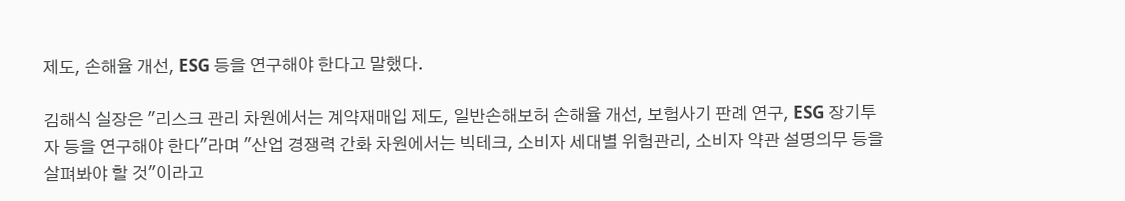제도, 손해율 개선, ESG 등을 연구해야 한다고 말했다.

김해식 실장은 "리스크 관리 차원에서는 계약재매입 제도, 일반손해보허 손해율 개선, 보험사기 판례 연구, ESG 장기투자 등을 연구해야 한다"라며 "산업 경쟁력 간화 차원에서는 빅테크, 소비자 세대별 위험관리, 소비자 약관 설명의무 등을 살펴봐야 할 것"이라고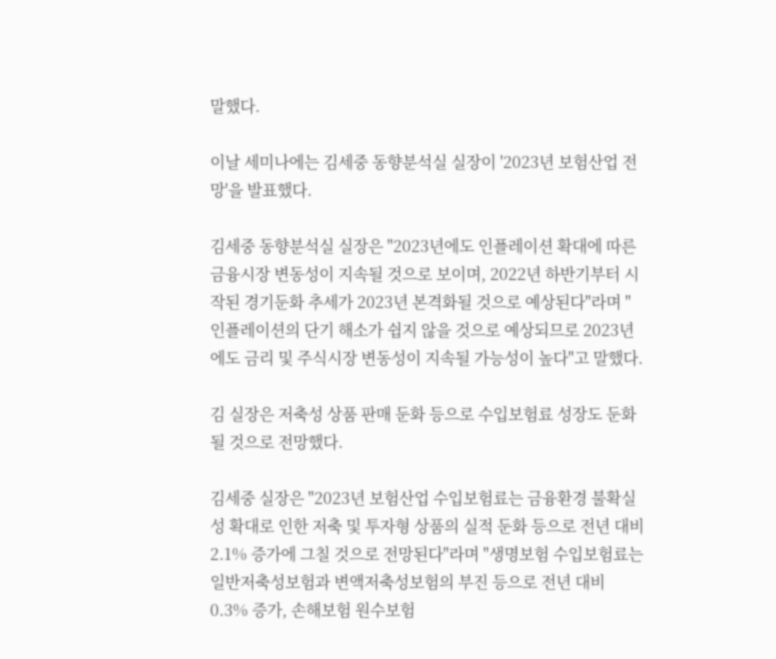말했다.

이날 세미나에는 김세중 동향분석실 실장이 '2023년 보험산업 전망'을 발표했다.

김세중 동향분석실 실장은 "2023년에도 인플레이션 확대에 따른 금융시장 변동성이 지속될 것으로 보이며, 2022년 하반기부터 시작된 경기둔화 추세가 2023년 본격화될 것으로 예상된다"라며 "인플레이션의 단기 해소가 쉽지 않을 것으로 예상되므로 2023년에도 금리 및 주식시장 변동성이 지속될 가능성이 높다"고 말했다.

김 실장은 저축성 상품 판매 둔화 등으로 수입보험료 성장도 둔화될 것으로 전망했다.

김세중 실장은 "2023년 보험산업 수입보험료는 금융환경 불확실성 확대로 인한 저축 및 투자형 상품의 실적 둔화 등으로 전년 대비 2.1% 증가에 그칠 것으로 전망된다"라며 "생명보험 수입보험료는 일반저축성보험과 변액저축성보험의 부진 등으로 전년 대비 0.3% 증가, 손해보험 원수보험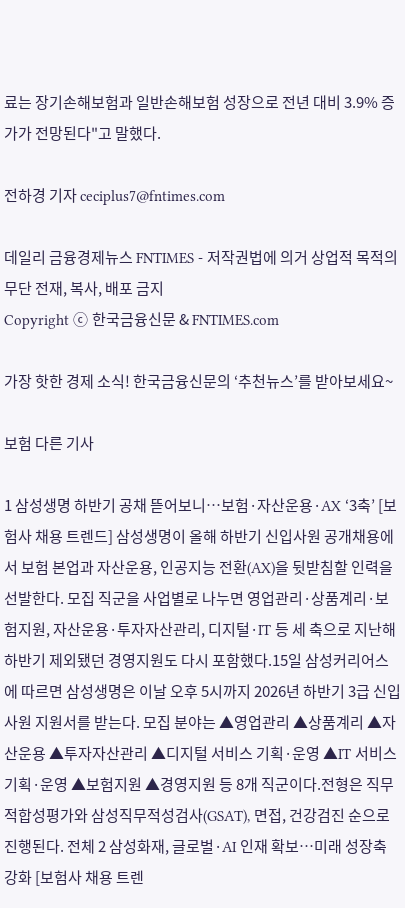료는 장기손해보험과 일반손해보험 성장으로 전년 대비 3.9% 증가가 전망된다"고 말했다.

전하경 기자 ceciplus7@fntimes.com

데일리 금융경제뉴스 FNTIMES - 저작권법에 의거 상업적 목적의 무단 전재, 복사, 배포 금지
Copyright ⓒ 한국금융신문 & FNTIMES.com

가장 핫한 경제 소식! 한국금융신문의 ‘추천뉴스’를 받아보세요~

보험 다른 기사

1 삼성생명 하반기 공채 뜯어보니…보험·자산운용·AX ‘3축’ [보험사 채용 트렌드] 삼성생명이 올해 하반기 신입사원 공개채용에서 보험 본업과 자산운용, 인공지능 전환(AX)을 뒷받침할 인력을 선발한다. 모집 직군을 사업별로 나누면 영업관리·상품계리·보험지원, 자산운용·투자자산관리, 디지털·IT 등 세 축으로 지난해 하반기 제외됐던 경영지원도 다시 포함했다.15일 삼성커리어스에 따르면 삼성생명은 이날 오후 5시까지 2026년 하반기 3급 신입사원 지원서를 받는다. 모집 분야는 ▲영업관리 ▲상품계리 ▲자산운용 ▲투자자산관리 ▲디지털 서비스 기획·운영 ▲IT 서비스 기획·운영 ▲보험지원 ▲경영지원 등 8개 직군이다.전형은 직무적합성평가와 삼성직무적성검사(GSAT), 면접, 건강검진 순으로 진행된다. 전체 2 삼성화재, 글로벌·AI 인재 확보…미래 성장축 강화 [보험사 채용 트렌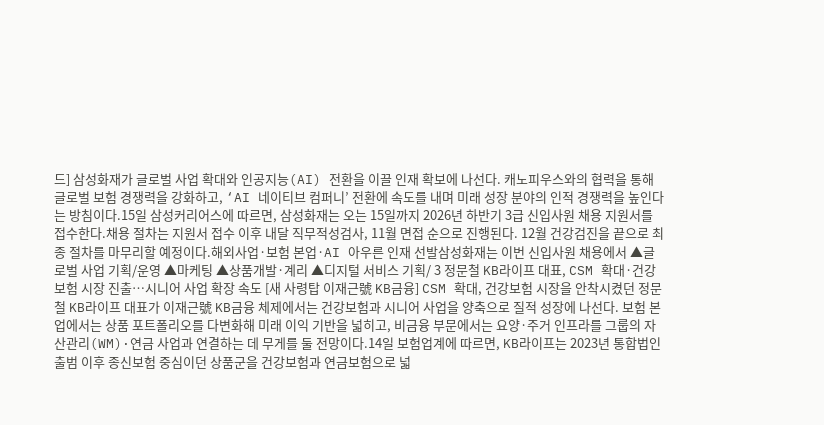드] 삼성화재가 글로벌 사업 확대와 인공지능(AI) 전환을 이끌 인재 확보에 나선다. 캐노피우스와의 협력을 통해 글로벌 보험 경쟁력을 강화하고, ‘AI 네이티브 컴퍼니’ 전환에 속도를 내며 미래 성장 분야의 인적 경쟁력을 높인다는 방침이다.15일 삼성커리어스에 따르면, 삼성화재는 오는 15일까지 2026년 하반기 3급 신입사원 채용 지원서를 접수한다.채용 절차는 지원서 접수 이후 내달 직무적성검사, 11월 면접 순으로 진행된다. 12월 건강검진을 끝으로 최종 절차를 마무리할 예정이다.해외사업·보험 본업·AI 아우른 인재 선발삼성화재는 이번 신입사원 채용에서 ▲글로벌 사업 기획/운영 ▲마케팅 ▲상품개발·계리 ▲디지털 서비스 기획/ 3 정문철 KB라이프 대표, CSM 확대·건강보험 시장 진출…시니어 사업 확장 속도 [새 사령탑 이재근號 KB금융] CSM 확대, 건강보험 시장을 안착시켰던 정문철 KB라이프 대표가 이재근號 KB금융 체제에서는 건강보험과 시니어 사업을 양축으로 질적 성장에 나선다. 보험 본업에서는 상품 포트폴리오를 다변화해 미래 이익 기반을 넓히고, 비금융 부문에서는 요양·주거 인프라를 그룹의 자산관리(WM)·연금 사업과 연결하는 데 무게를 둘 전망이다.14일 보험업계에 따르면, KB라이프는 2023년 통합법인 출범 이후 종신보험 중심이던 상품군을 건강보험과 연금보험으로 넓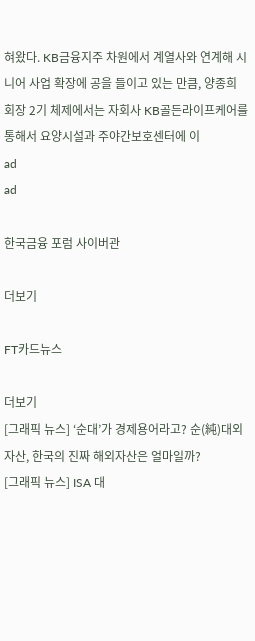혀왔다. KB금융지주 차원에서 계열사와 연계해 시니어 사업 확장에 공을 들이고 있는 만큼, 양종희 회장 2기 체제에서는 자회사 KB골든라이프케어를 통해서 요양시설과 주야간보호센터에 이
ad
ad

한국금융 포럼 사이버관

더보기

FT카드뉴스

더보기
[그래픽 뉴스] ‘순대’가 경제용어라고? 순(純)대외자산, 한국의 진짜 해외자산은 얼마일까?
[그래픽 뉴스] ISA 대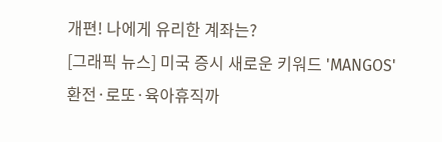개편! 나에게 유리한 계좌는?
[그래픽 뉴스] 미국 증시 새로운 키워드 'MANGOS'
환전·로또·육아휴직까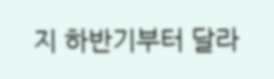지 하반기부터 달라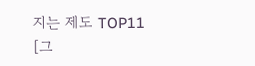지는 제도 TOP11
[그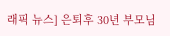래픽 뉴스] 은퇴후 30년 부모님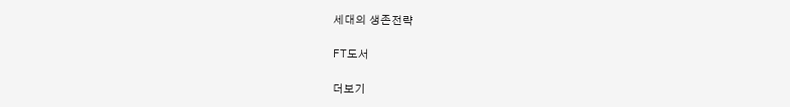세대의 생존전략

FT도서

더보기